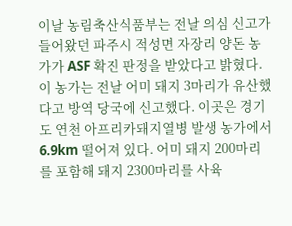이날 농림축산식품부는 전날 의심 신고가 들어왔던 파주시 적성면 자장리 양돈 농가가 ASF 확진 판정을 받았다고 밝혔다. 이 농가는 전날 어미 돼지 3마리가 유산했다고 방역 당국에 신고했다. 이곳은 경기도 연천 아프리카돼지열병 발생 농가에서 6.9km 떨어져 있다. 어미 돼지 200마리를 포함해 돼지 2300마리를 사육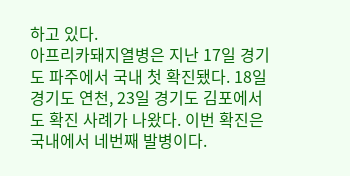하고 있다.
아프리카돼지열병은 지난 17일 경기도 파주에서 국내 첫 확진됐다. 18일 경기도 연천, 23일 경기도 김포에서도 확진 사례가 나왔다. 이번 확진은 국내에서 네번째 발병이다.